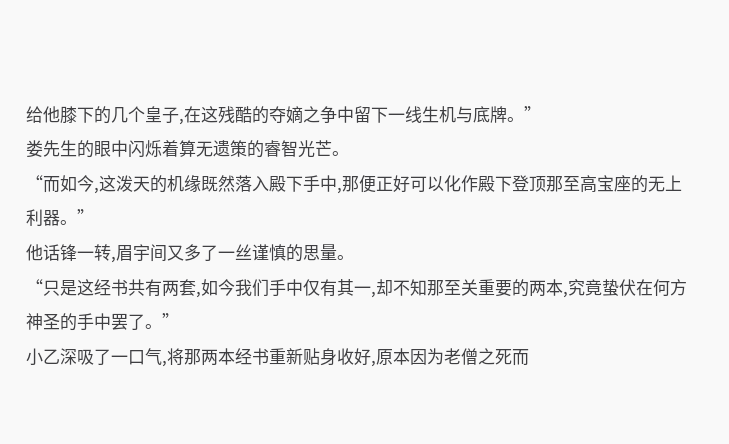给他膝下的几个皇子,在这残酷的夺嫡之争中留下一线生机与底牌。”
娄先生的眼中闪烁着算无遗策的睿智光芒。
“而如今,这泼天的机缘既然落入殿下手中,那便正好可以化作殿下登顶那至高宝座的无上利器。”
他话锋一转,眉宇间又多了一丝谨慎的思量。
“只是这经书共有两套,如今我们手中仅有其一,却不知那至关重要的两本,究竟蛰伏在何方神圣的手中罢了。”
小乙深吸了一口气,将那两本经书重新贴身收好,原本因为老僧之死而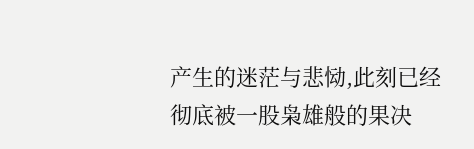产生的迷茫与悲恸,此刻已经彻底被一股枭雄般的果决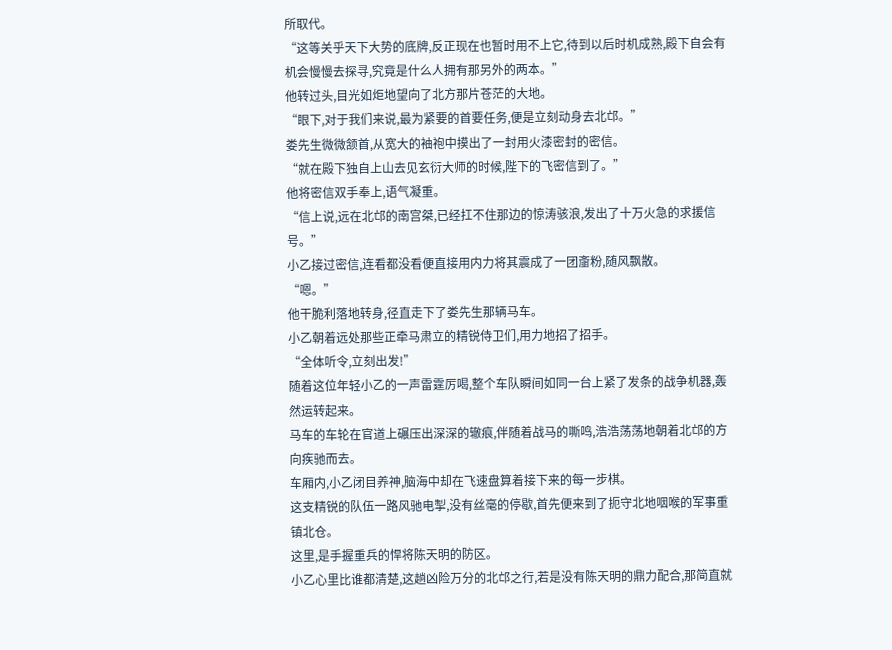所取代。
“这等关乎天下大势的底牌,反正现在也暂时用不上它,待到以后时机成熟,殿下自会有机会慢慢去探寻,究竟是什么人拥有那另外的两本。”
他转过头,目光如炬地望向了北方那片苍茫的大地。
“眼下,对于我们来说,最为紧要的首要任务,便是立刻动身去北邙。”
娄先生微微颔首,从宽大的袖袍中摸出了一封用火漆密封的密信。
“就在殿下独自上山去见玄衍大师的时候,陛下的飞密信到了。”
他将密信双手奉上,语气凝重。
“信上说,远在北邙的南宫桀,已经扛不住那边的惊涛骇浪,发出了十万火急的求援信号。”
小乙接过密信,连看都没看便直接用内力将其震成了一团齑粉,随风飘散。
“嗯。”
他干脆利落地转身,径直走下了娄先生那辆马车。
小乙朝着远处那些正牵马肃立的精锐侍卫们,用力地招了招手。
“全体听令,立刻出发!”
随着这位年轻小乙的一声雷霆厉喝,整个车队瞬间如同一台上紧了发条的战争机器,轰然运转起来。
马车的车轮在官道上碾压出深深的辙痕,伴随着战马的嘶鸣,浩浩荡荡地朝着北邙的方向疾驰而去。
车厢内,小乙闭目养神,脑海中却在飞速盘算着接下来的每一步棋。
这支精锐的队伍一路风驰电掣,没有丝毫的停歇,首先便来到了扼守北地咽喉的军事重镇北仓。
这里,是手握重兵的悍将陈天明的防区。
小乙心里比谁都清楚,这趟凶险万分的北邙之行,若是没有陈天明的鼎力配合,那简直就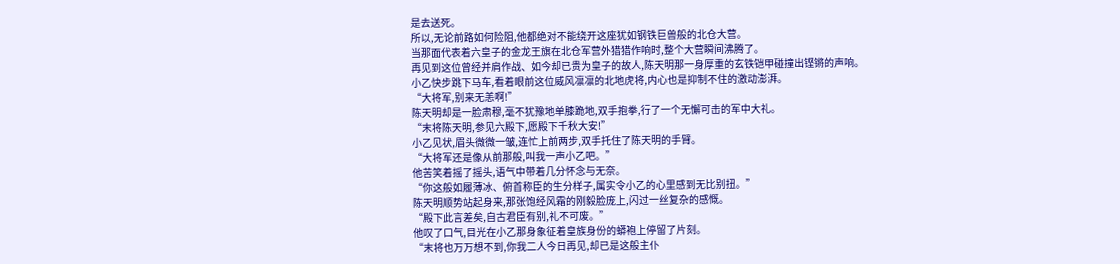是去送死。
所以,无论前路如何险阻,他都绝对不能绕开这座犹如钢铁巨兽般的北仓大营。
当那面代表着六皇子的金龙王旗在北仓军营外猎猎作响时,整个大营瞬间沸腾了。
再见到这位曾经并肩作战、如今却已贵为皇子的故人,陈天明那一身厚重的玄铁铠甲碰撞出铿锵的声响。
小乙快步跳下马车,看着眼前这位威风凛凛的北地虎将,内心也是抑制不住的激动澎湃。
“大将军,别来无恙啊!”
陈天明却是一脸肃穆,毫不犹豫地单膝跪地,双手抱拳,行了一个无懈可击的军中大礼。
“末将陈天明,参见六殿下,愿殿下千秋大安!”
小乙见状,眉头微微一皱,连忙上前两步,双手托住了陈天明的手臂。
“大将军还是像从前那般,叫我一声小乙吧。”
他苦笑着摇了摇头,语气中带着几分怀念与无奈。
“你这般如履薄冰、俯首称臣的生分样子,属实令小乙的心里感到无比别扭。”
陈天明顺势站起身来,那张饱经风霜的刚毅脸庞上,闪过一丝复杂的感慨。
“殿下此言差矣,自古君臣有别,礼不可废。”
他叹了口气,目光在小乙那身象征着皇族身份的蟒袍上停留了片刻。
“末将也万万想不到,你我二人今日再见,却已是这般主仆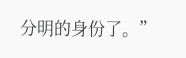分明的身份了。”